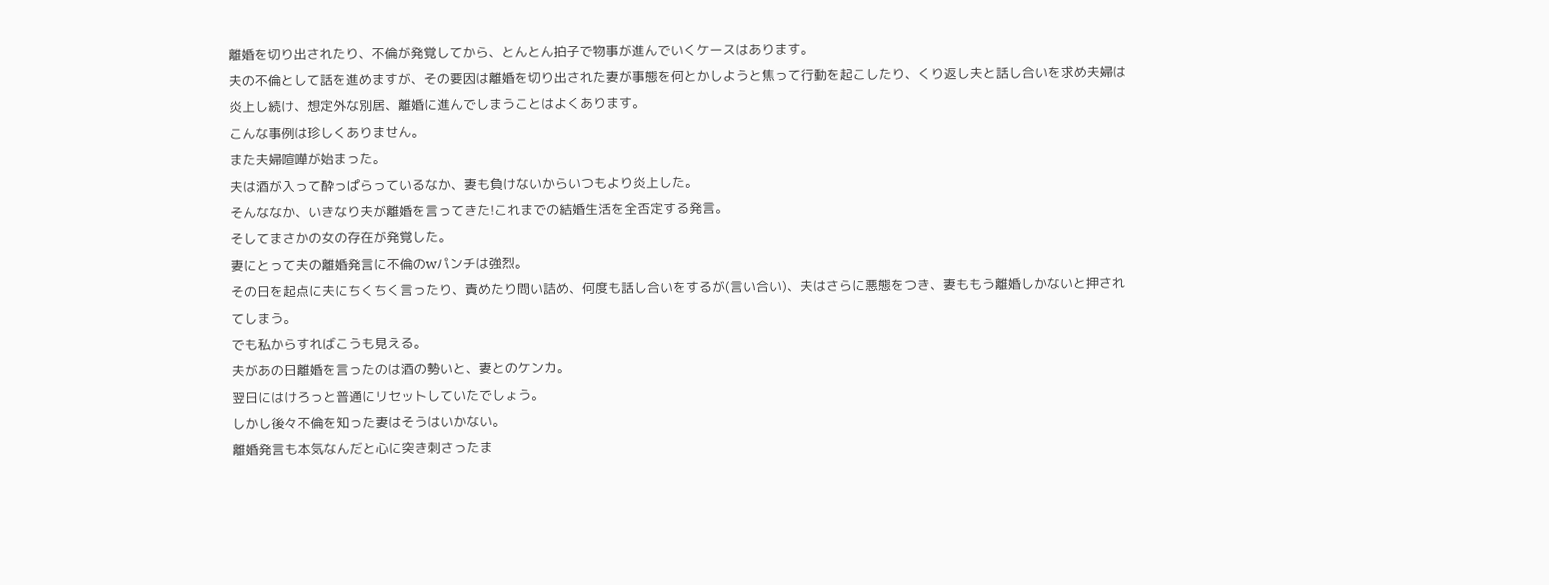離婚を切り出されたり、不倫が発覚してから、とんとん拍子で物事が進んでいくケースはあります。
夫の不倫として話を進めますが、その要因は離婚を切り出された妻が事態を何とかしようと焦って行動を起こしたり、くり返し夫と話し合いを求め夫婦は炎上し続け、想定外な別居、離婚に進んでしまうことはよくあります。
こんな事例は珍しくありません。
また夫婦喧嘩が始まった。
夫は酒が入って酔っぱらっているなか、妻も負けないからいつもより炎上した。
そんななか、いきなり夫が離婚を言ってきた!これまでの結婚生活を全否定する発言。
そしてまさかの女の存在が発覚した。
妻にとって夫の離婚発言に不倫のwパンチは強烈。
その日を起点に夫にちくちく言ったり、責めたり問い詰め、何度も話し合いをするが(言い合い)、夫はさらに悪態をつき、妻ももう離婚しかないと押されてしまう。
でも私からすればこうも見える。
夫があの日離婚を言ったのは酒の勢いと、妻とのケンカ。
翌日にはけろっと普通にリセットしていたでしょう。
しかし後々不倫を知った妻はそうはいかない。
離婚発言も本気なんだと心に突き刺さったま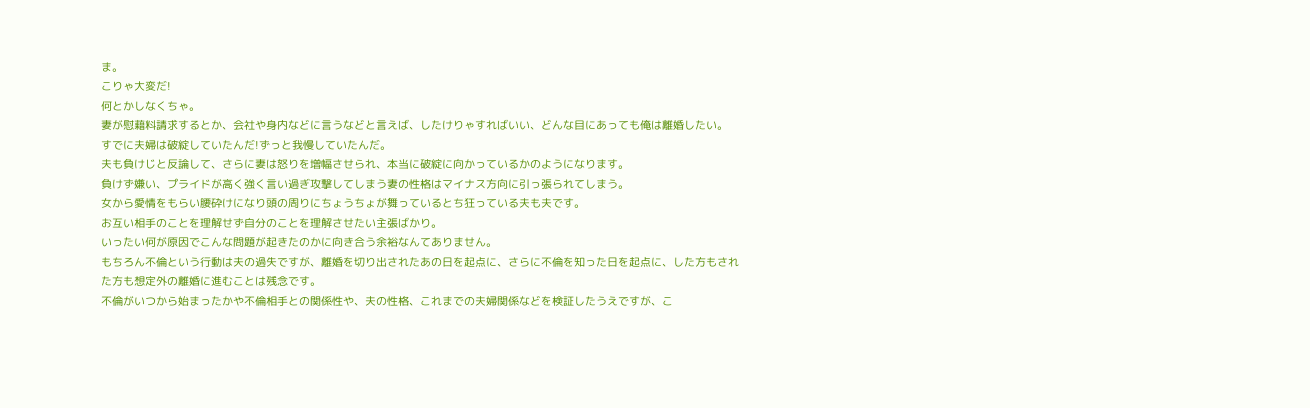ま。
こりゃ大変だ!
何とかしなくちゃ。
妻が慰藉料請求するとか、会社や身内などに言うなどと言えば、したけりゃすればいい、どんな目にあっても俺は離婚したい。
すでに夫婦は破綻していたんだ!ずっと我慢していたんだ。
夫も負けじと反論して、さらに妻は怒りを増幅させられ、本当に破綻に向かっているかのようになります。
負けず嫌い、プライドが高く強く言い過ぎ攻撃してしまう妻の性格はマイナス方向に引っ張られてしまう。
女から愛情をもらい腰砕けになり頭の周りにちょうちょが舞っているとち狂っている夫も夫です。
お互い相手のことを理解せず自分のことを理解させたい主張ばかり。
いったい何が原因でこんな問題が起きたのかに向き合う余裕なんてありません。
もちろん不倫という行動は夫の過失ですが、離婚を切り出されたあの日を起点に、さらに不倫を知った日を起点に、した方もされた方も想定外の離婚に進むことは残念です。
不倫がいつから始まったかや不倫相手との関係性や、夫の性格、これまでの夫婦関係などを検証したうえですが、こ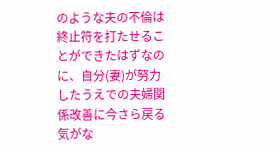のような夫の不倫は終止符を打たせることができたはずなのに、自分(妻)が努力したうえでの夫婦関係改善に今さら戻る気がな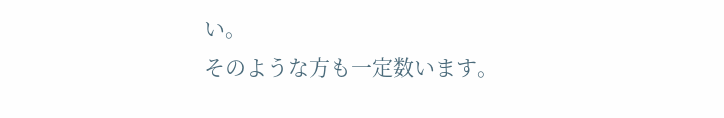い。
そのような方も一定数います。